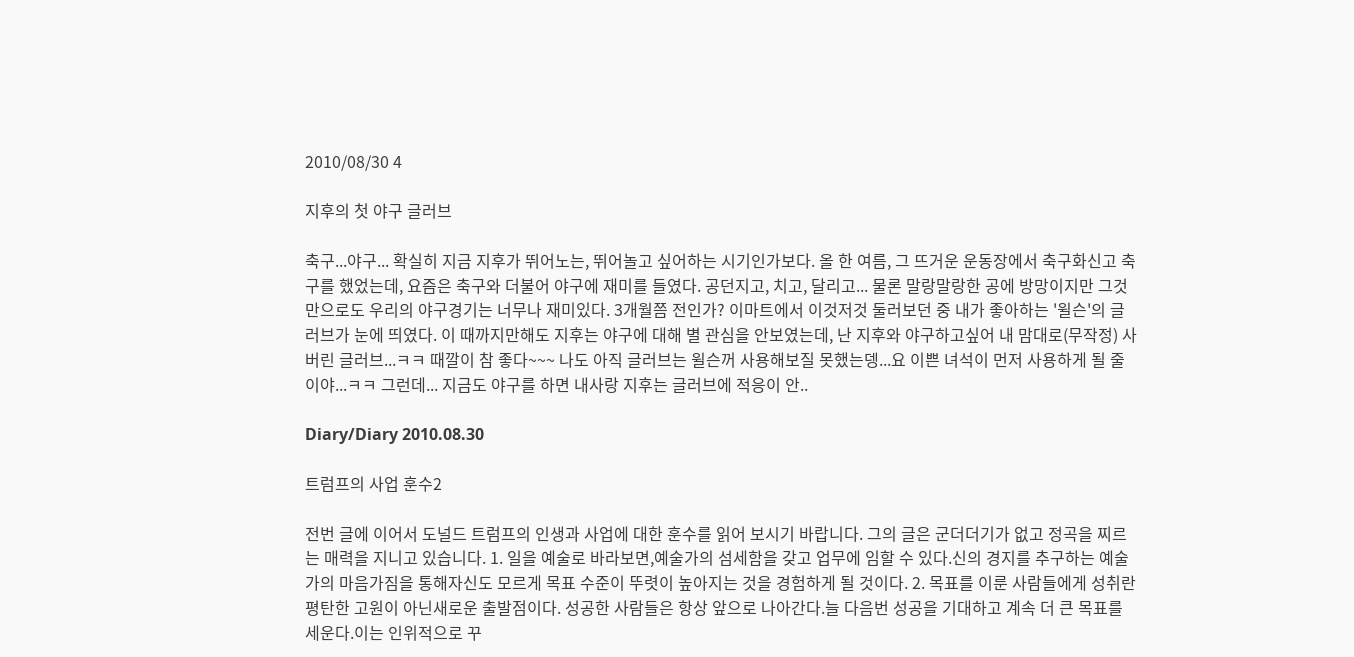2010/08/30 4

지후의 첫 야구 글러브

축구...야구... 확실히 지금 지후가 뛰어노는, 뛰어놀고 싶어하는 시기인가보다. 올 한 여름, 그 뜨거운 운동장에서 축구화신고 축구를 했었는데, 요즘은 축구와 더불어 야구에 재미를 들였다. 공던지고, 치고, 달리고... 물론 말랑말랑한 공에 방망이지만 그것만으로도 우리의 야구경기는 너무나 재미있다. 3개월쯤 전인가? 이마트에서 이것저것 둘러보던 중 내가 좋아하는 '윌슨'의 글러브가 눈에 띄였다. 이 때까지만해도 지후는 야구에 대해 별 관심을 안보였는데, 난 지후와 야구하고싶어 내 맘대로(무작정) 사버린 글러브...ㅋㅋ 때깔이 참 좋다~~~ 나도 아직 글러브는 윌슨꺼 사용해보질 못했는뎅...요 이쁜 녀석이 먼저 사용하게 될 줄이야...ㅋㅋ 그런데... 지금도 야구를 하면 내사랑 지후는 글러브에 적응이 안..

Diary/Diary 2010.08.30

트럼프의 사업 훈수2

전번 글에 이어서 도널드 트럼프의 인생과 사업에 대한 훈수를 읽어 보시기 바랍니다. 그의 글은 군더더기가 없고 정곡을 찌르는 매력을 지니고 있습니다. 1. 일을 예술로 바라보면,예술가의 섬세함을 갖고 업무에 임할 수 있다.신의 경지를 추구하는 예술가의 마음가짐을 통해자신도 모르게 목표 수준이 뚜렷이 높아지는 것을 경험하게 될 것이다. 2. 목표를 이룬 사람들에게 성취란 평탄한 고원이 아닌새로운 출발점이다. 성공한 사람들은 항상 앞으로 나아간다.늘 다음번 성공을 기대하고 계속 더 큰 목표를 세운다.이는 인위적으로 꾸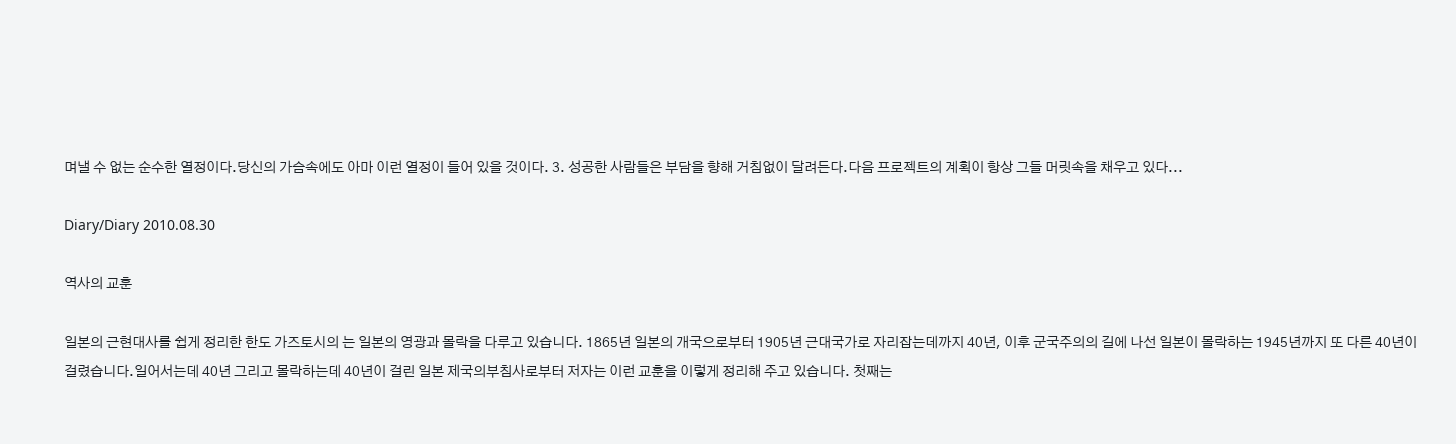며낼 수 없는 순수한 열정이다.당신의 가슴속에도 아마 이런 열정이 들어 있을 것이다. 3. 성공한 사람들은 부담을 향해 거침없이 달려든다.다음 프로젝트의 계획이 항상 그들 머릿속을 채우고 있다...

Diary/Diary 2010.08.30

역사의 교훈

일본의 근현대사를 쉽게 정리한 한도 가즈토시의 는 일본의 영광과 몰락을 다루고 있습니다. 1865년 일본의 개국으로부터 1905년 근대국가로 자리잡는데까지 40년, 이후 군국주의의 길에 나선 일본이 몰락하는 1945년까지 또 다른 40년이 걸렸습니다.일어서는데 40년 그리고 몰락하는데 40년이 걸린 일본 제국의부침사로부터 저자는 이런 교훈을 이렇게 정리해 주고 있습니다. 첫째는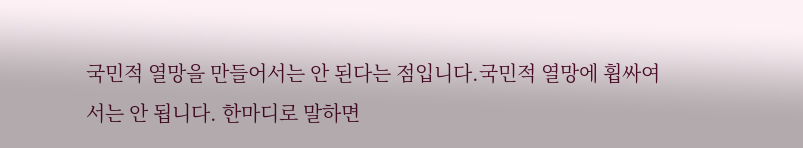국민적 열망을 만들어서는 안 된다는 점입니다.국민적 열망에 휩싸여서는 안 됩니다. 한마디로 말하면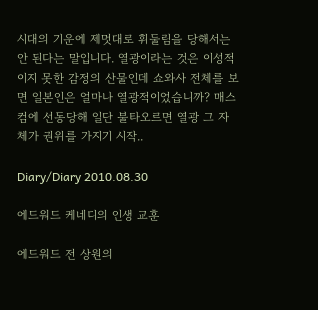시대의 기운에 제멋대로 휘둘림을 당해서는 안 된다는 말입니다. 열광이라는 것은 이성적이지 못한 감정의 산물인데 쇼와사 전체를 보면 일본인은 얼마나 열광적이었습니까? 매스컴에 선동당해 일단 불타오르면 열광 그 자체가 권위를 가지기 시작..

Diary/Diary 2010.08.30

에드워드 케네디의 인생 교훈

에드워드 전 상원의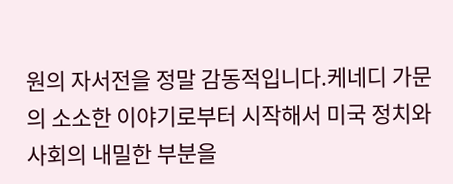원의 자서전을 정말 감동적입니다.케네디 가문의 소소한 이야기로부터 시작해서 미국 정치와 사회의 내밀한 부분을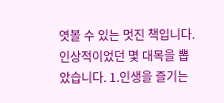엿볼 수 있는 멋진 책입니다. 인상적이었던 몇 대목을 뽑았습니다. 1.인생을 즐기는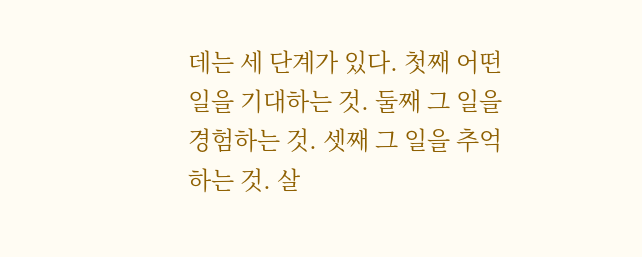데는 세 단계가 있다. 첫째 어떤 일을 기대하는 것. 둘째 그 일을 경험하는 것. 셋째 그 일을 추억하는 것. 살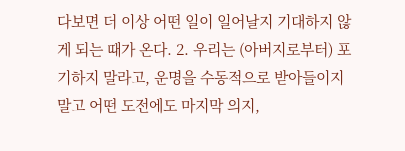다보면 더 이상 어떤 일이 일어날지 기대하지 않게 되는 때가 온다. 2. 우리는 (아버지로부터) 포기하지 말라고, 운명을 수동적으로 받아들이지 말고 어떤 도전에도 마지막 의지,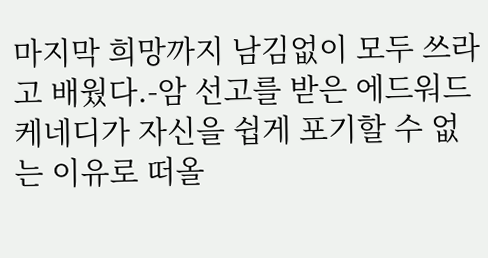마지막 희망까지 남김없이 모두 쓰라고 배웠다.-암 선고를 받은 에드워드 케네디가 자신을 쉽게 포기할 수 없는 이유로 떠올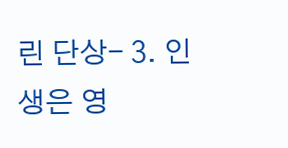린 단상- 3. 인생은 영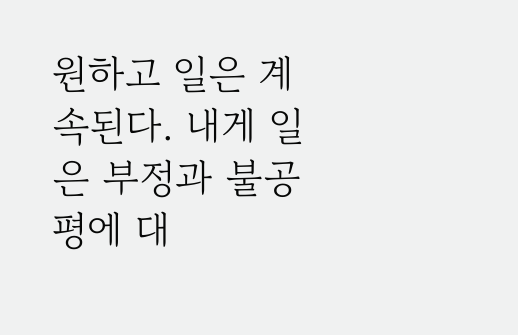원하고 일은 계속된다. 내게 일은 부정과 불공평에 대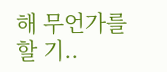해 무언가를 할 기..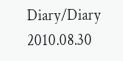Diary/Diary 2010.08.30